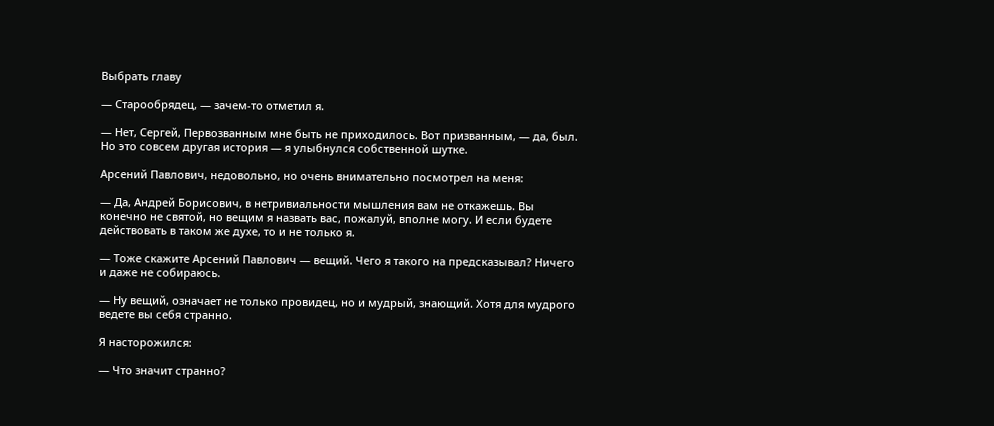Выбрать главу

— Старообрядец, — зачем-то отметил я.

— Нет, Сергей, Первозванным мне быть не приходилось. Вот призванным, — да, был. Но это совсем другая история — я улыбнулся собственной шутке.

Арсений Павлович, недовольно, но очень внимательно посмотрел на меня:

— Да, Андрей Борисович, в нетривиальности мышления вам не откажешь. Вы конечно не святой, но вещим я назвать вас, пожалуй, вполне могу. И если будете действовать в таком же духе, то и не только я.

— Тоже скажите Арсений Павлович — вещий. Чего я такого на предсказывал? Ничего и даже не собираюсь.

— Ну вещий, означает не только провидец, но и мудрый, знающий. Хотя для мудрого ведете вы себя странно.

Я насторожился:

— Что значит странно?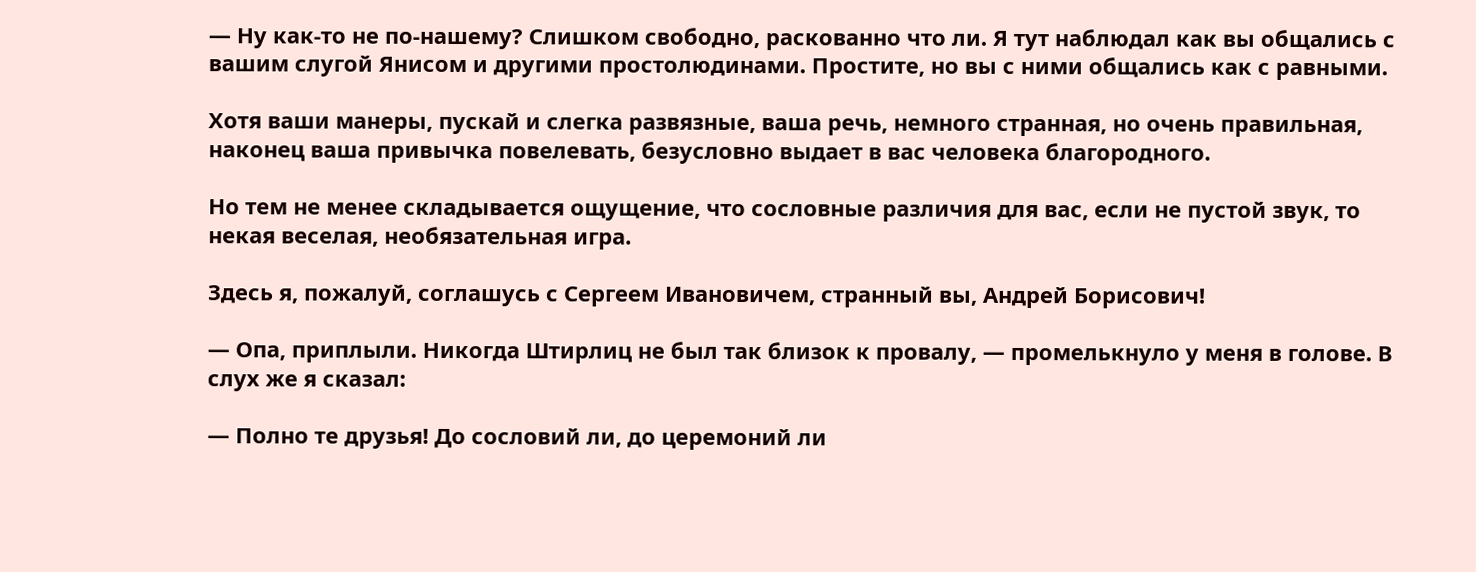— Ну как-то не по-нашему? Слишком свободно, раскованно что ли. Я тут наблюдал как вы общались с вашим слугой Янисом и другими простолюдинами. Простите, но вы с ними общались как с равными.

Хотя ваши манеры, пускай и слегка развязные, ваша речь, немного странная, но очень правильная, наконец ваша привычка повелевать, безусловно выдает в вас человека благородного.

Но тем не менее складывается ощущение, что сословные различия для вас, если не пустой звук, то некая веселая, необязательная игра.

Здесь я, пожалуй, соглашусь с Сергеем Ивановичем, странный вы, Андрей Борисович!

— Опа, приплыли. Никогда Штирлиц не был так близок к провалу, — промелькнуло у меня в голове. В слух же я сказал:

— Полно те друзья! До сословий ли, до церемоний ли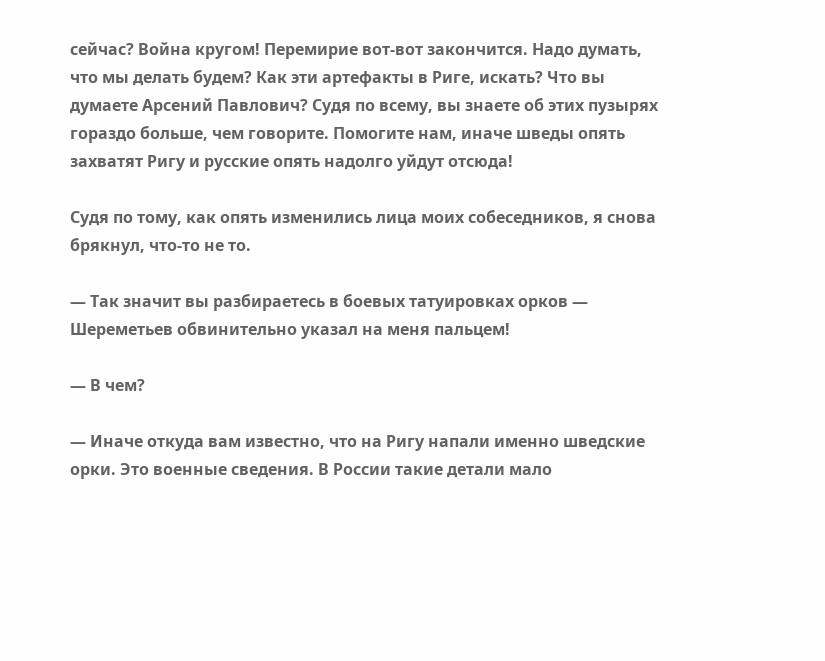сейчас? Война кругом! Перемирие вот-вот закончится. Надо думать, что мы делать будем? Как эти артефакты в Риге, искать? Что вы думаете Арсений Павлович? Судя по всему, вы знаете об этих пузырях гораздо больше, чем говорите. Помогите нам, иначе шведы опять захватят Ригу и русские опять надолго уйдут отсюда!

Судя по тому, как опять изменились лица моих собеседников, я снова брякнул, что-то не то.

— Так значит вы разбираетесь в боевых татуировках орков — Шереметьев обвинительно указал на меня пальцем!

— В чем?

— Иначе откуда вам известно, что на Ригу напали именно шведские орки. Это военные сведения. В России такие детали мало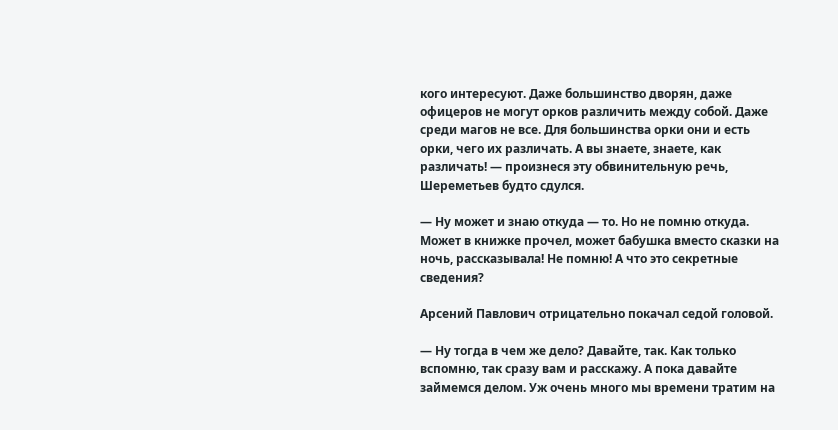кого интересуют. Даже большинство дворян, даже офицеров не могут орков различить между собой. Даже среди магов не все. Для большинства орки они и есть орки, чего их различать. А вы знаете, знаете, как различать! — произнеся эту обвинительную речь, Шереметьев будто сдулся.

— Ну может и знаю откуда — то. Но не помню откуда. Может в книжке прочел, может бабушка вместо сказки на ночь, рассказывала! Не помню! А что это секретные сведения?

Арсений Павлович отрицательно покачал седой головой.

— Ну тогда в чем же дело? Давайте, так. Как только вспомню, так сразу вам и расскажу. А пока давайте займемся делом. Уж очень много мы времени тратим на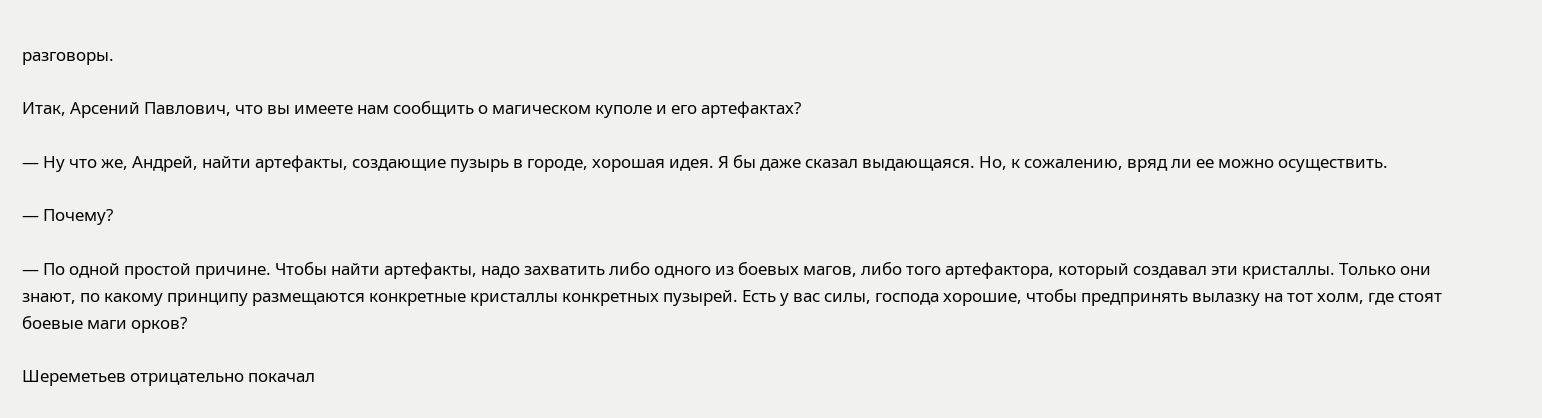разговоры.

Итак, Арсений Павлович, что вы имеете нам сообщить о магическом куполе и его артефактах?

— Ну что же, Андрей, найти артефакты, создающие пузырь в городе, хорошая идея. Я бы даже сказал выдающаяся. Но, к сожалению, вряд ли ее можно осуществить.

— Почему?

— По одной простой причине. Чтобы найти артефакты, надо захватить либо одного из боевых магов, либо того артефактора, который создавал эти кристаллы. Только они знают, по какому принципу размещаются конкретные кристаллы конкретных пузырей. Есть у вас силы, господа хорошие, чтобы предпринять вылазку на тот холм, где стоят боевые маги орков?

Шереметьев отрицательно покачал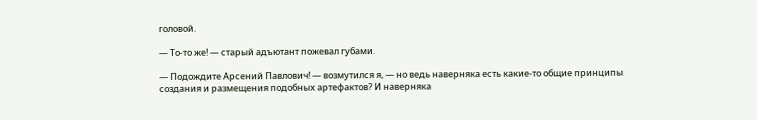головой.

— То-то же! — старый адъютант пожевал губами.

— Подождите Арсений Павлович! — возмутился я, — но ведь наверняка есть какие-то общие принципы создания и размещения подобных артефактов? И наверняка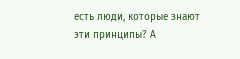есть люди, которые знают эти принципы? А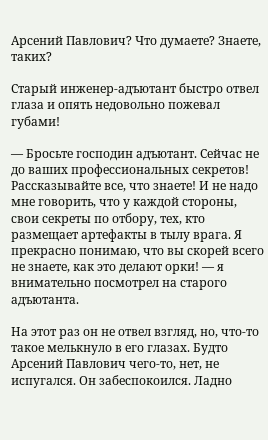Арсений Павлович? Что думаете? Знаете, таких?

Старый инженер-адъютант быстро отвел глаза и опять недовольно пожевал губами!

— Бросьте господин адъютант. Сейчас не до ваших профессиональных секретов! Рассказывайте все, что знаете! И не надо мне говорить, что у каждой стороны, свои секреты по отбору, тех, кто размещает артефакты в тылу врага. Я прекрасно понимаю, что вы скорей всего не знаете, как это делают орки! — я внимательно посмотрел на старого адъютанта.

На этот раз он не отвел взгляд, но, что-то такое мелькнуло в его глазах. Будто Арсений Павлович чего-то, нет, не испугался. Он забеспокоился. Ладно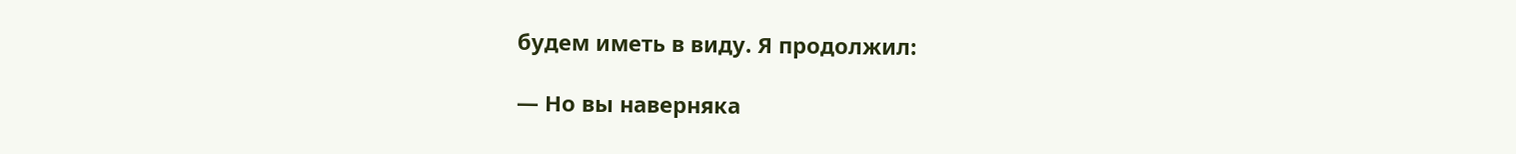будем иметь в виду. Я продолжил:

— Но вы наверняка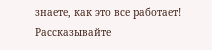знаете, как это все работает! Рассказывайте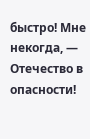быстро! Мне некогда, — Отечество в опасности!